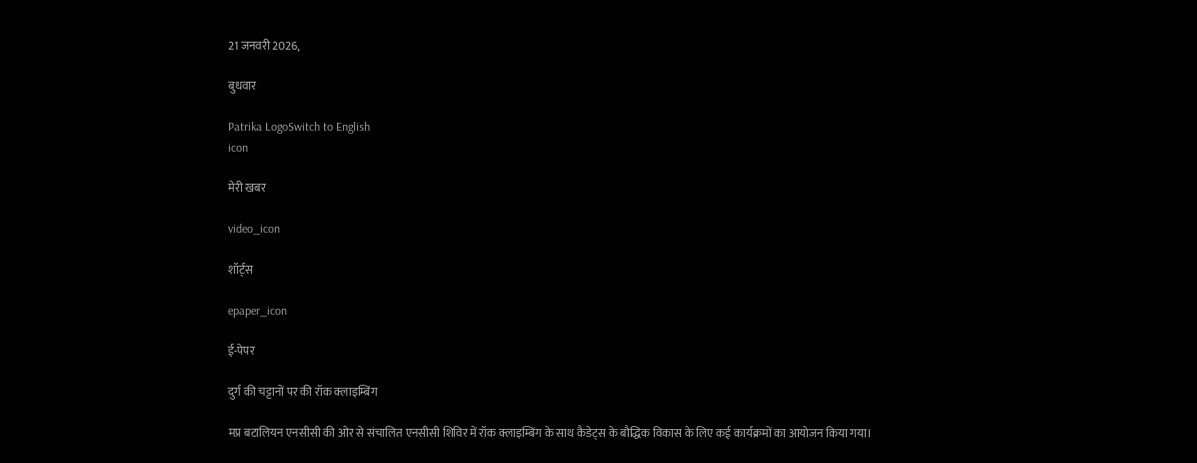21 जनवरी 2026,

बुधवार

Patrika LogoSwitch to English
icon

मेरी खबर

video_icon

शॉर्ट्स

epaper_icon

ई-पेपर

दुर्ग की चट्टानों पर की रॉक क्लाइम्बिंग

मप्र बटालियन एनसीसी की ओर से संचालित एनसीसी शिविर में रॉक क्लाइम्बिंग के साथ कैडेट्स के बौद्धिक विकास के लिए कई कार्यक्रमों का आयोजन किया गया।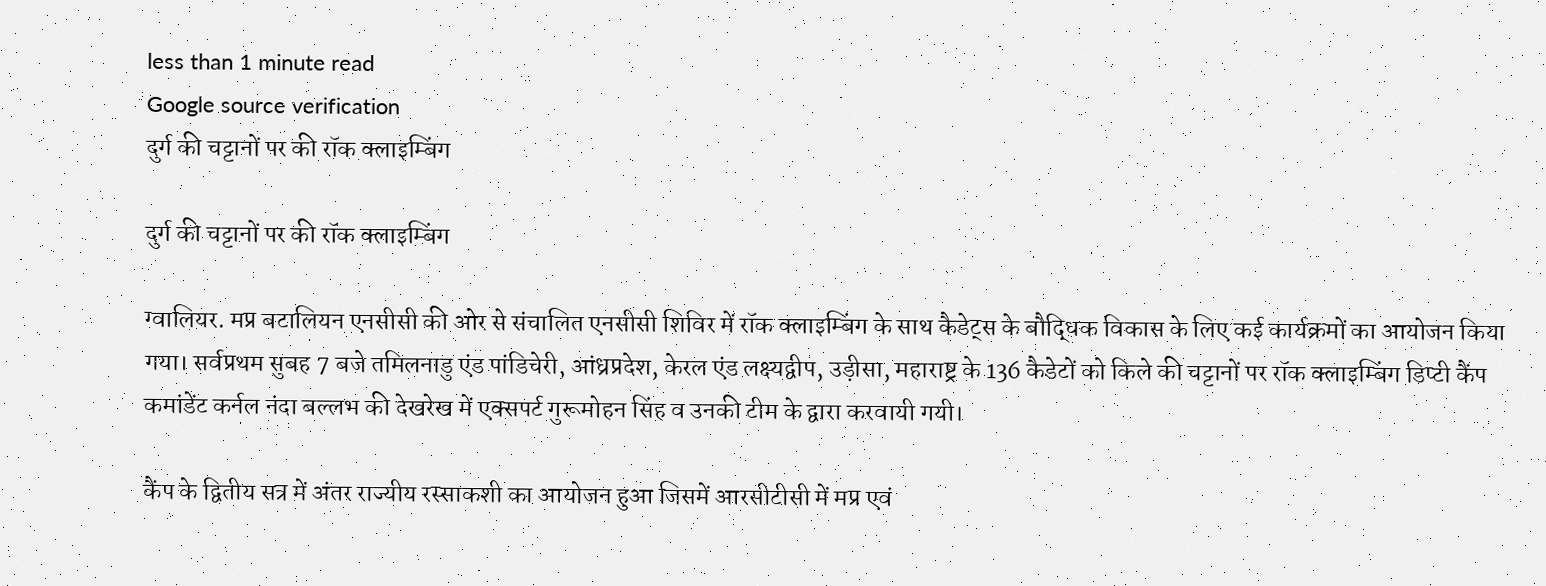less than 1 minute read
Google source verification
दुर्ग की चट्टानों पर की रॉक क्लाइम्बिंग

दुर्ग की चट्टानों पर की रॉक क्लाइम्बिंग

ग्वालियर. मप्र बटालियन एनसीसी की ओर से संचालित एनसीसी शिविर में रॉक क्लाइम्बिंग के साथ कैडेट्स के बौद्धिक विकास के लिए कई कार्यक्रमों का आयोजन किया गया। सर्वप्रथम सुबह 7 बजे तमिलनाडु एंड पांडिचेरी, आंध्रप्रदेश, केरल एंड लक्ष्यद्वीप, उड़ीसा, महाराष्ट्र के 136 कैडेटों को किले की चट्टानों पर रॉक क्लाइम्बिंग डिप्टी कैंप कमांडेंट कर्नल नंदा बल्लभ की देखरेख में एक्सपर्ट गुरूमोहन सिंह व उनकी टीम के द्वारा करवायी गयी।

कैंप के द्वितीय सत्र में अंतर राज्यीय रस्साकशी का आयोजन हुआ जिसमें आरसीटीसी में मप्र एवं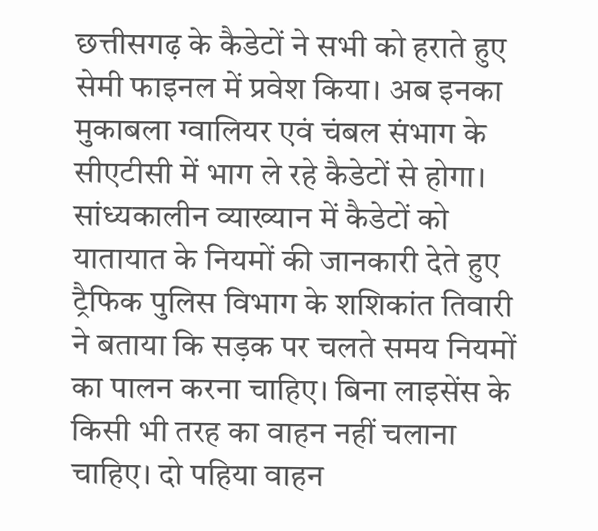छत्तीसगढ़ के कैडेटों ने सभी को हराते हुए सेमी फाइनल में प्रवेश किया। अब इनका मुकाबला ग्वालियर एवं चंबल संभाग के सीएटीसी में भाग ले रहे कैडेटों से होगा। सांध्यकालीन व्याख्यान में कैडेटों को यातायात के नियमों की जानकारी देते हुए ट्रैफिक पुलिस विभाग के शशिकांत तिवारी ने बताया कि सड़क पर चलते समय नियमों का पालन करना चाहिए। बिना लाइसेंस के किसी भी तरह का वाहन नहीं चलाना चाहिए। दो पहिया वाहन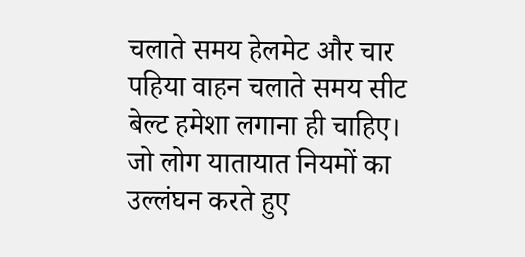चलाते समय हेलमेट और चार पहिया वाहन चलाते समय सीट बेल्ट हमेशा लगाना ही चाहिए। जो लोग यातायात नियमों का उल्लंघन करते हुए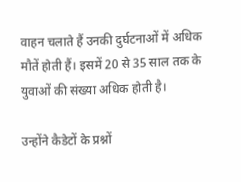वाहन चलाते हैं उनकी दुर्घटनाओं में अधिक मौतें होती हैं। इसमें 20 से 35 साल तक के युवाओं की संख्या अधिक होती है।

उन्होंने कैडेटों के प्रश्नों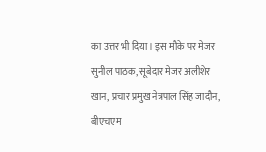का उत्तर भी दिया। इस मौके पर मेजर सुनील पाठक, सूबेदार मेजर अलीशेर खान, प्रचार प्रमुख नेत्रपाल सिंह जादौन, बीएचएम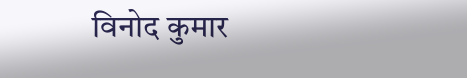विनोद कुमार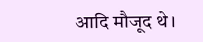आदि मौजूद थे।